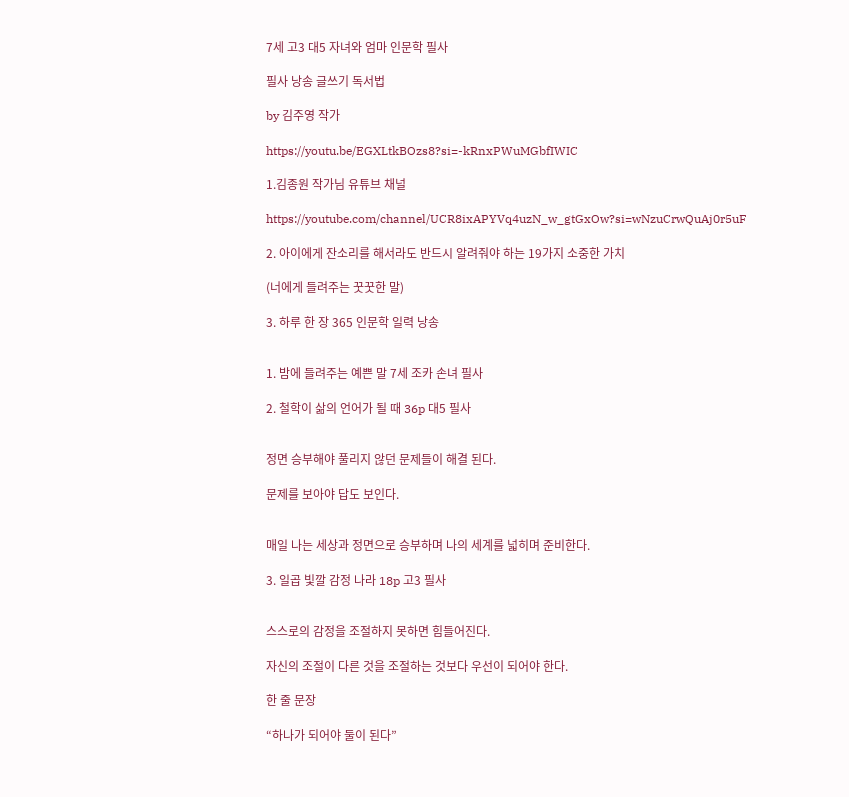7세 고3 대5 자녀와 엄마 인문학 필사

필사 낭송 글쓰기 독서법

by 김주영 작가

https://youtu.be/EGXLtkBOzs8?si=-kRnxPWuMGbfIWIC

1.김종원 작가님 유튜브 채널

https://youtube.com/channel/UCR8ixAPYVq4uzN_w_gtGxOw?si=wNzuCrwQuAj0r5uF

2. 아이에게 잔소리를 해서라도 반드시 알려줘야 하는 19가지 소중한 가치

(너에게 들려주는 꿋꿋한 말)

3. 하루 한 장 365 인문학 일력 낭송


1. 밤에 들려주는 예쁜 말 7세 조카 손녀 필사

2. 철학이 삶의 언어가 될 때 36p 대5 필사


정면 승부해야 풀리지 않던 문제들이 해결 된다.

문제를 보아야 답도 보인다.


매일 나는 세상과 정면으로 승부하며 나의 세계를 넓히며 준비한다.

3. 일곱 빛깔 감정 나라 18p 고3 필사


스스로의 감정을 조절하지 못하면 힘들어진다.

자신의 조절이 다른 것을 조절하는 것보다 우선이 되어야 한다.

한 줄 문장

“하나가 되어야 둘이 된다”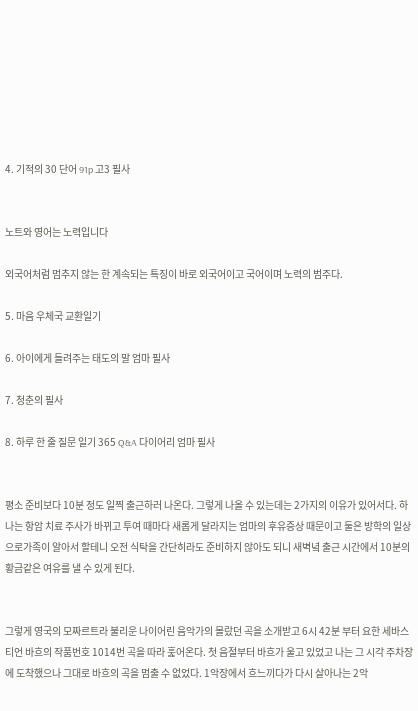4. 기적의 30 단어 91p 고3 필사


노트와 영어는 노력입니다

외국어처럼 멈추지 않는 한 계속되는 특징이 바로 외국어이고 국어이며 노력의 범주다.

5. 마음 우체국 교환일기

6. 아이에게 들려주는 태도의 말 엄마 필사

7. 청춘의 필사

8. 하루 한 줄 질문 일기 365 Q&A 다이어리 엄마 필사


평소 준비보다 10분 정도 일찍 출근하러 나온다. 그렇게 나올 수 있는데는 2가지의 이유가 있어서다. 하나는 항암 치료 주사가 바뀌고 투여 때마다 새롭게 달라지는 엄마의 후유증상 때문이고 둘은 방학의 일상으로가족이 알아서 할테니 오전 식탁을 간단히라도 준비하지 않아도 되니 새벽녘 출근 시간에서 10분의 황금같은 여유를 낼 수 있게 된다.


그렇게 영국의 모짜르트라 불리운 나이어린 음악가의 몰랐던 곡을 소개받고 6시 42분 부터 요한 세바스티언 바흐의 작품번호 1014번 곡을 따라 훑어온다. 첫 음절부터 바흐가 울고 있었고 나는 그 시각 주차장에 도착했으나 그대로 바흐의 곡을 멈출 수 없었다. 1악장에서 흐느끼다가 다시 살아나는 2악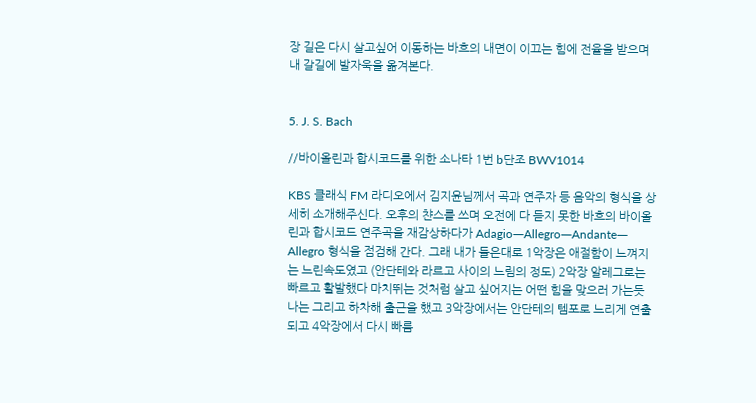장 길은 다시 살고싶어 이동하는 바흐의 내면이 이끄는 힘에 전율을 받으며 내 갈길에 발자욱을 옮겨본다.


5. J. S. Bach

//바이올린과 합시코드를 위한 소나타 1번 b단조 BWV1014

KBS 클래식 FM 라디오에서 김지윤님께서 곡과 연주자 등 음악의 형식을 상세히 소개해주신다. 오후의 챤스를 쓰며 오전에 다 듣지 못한 바흐의 바이올린과 합시코드 연주곡을 재감상하다가 AdagioㅡAllegroㅡAndanteㅡAllegro 형식을 점검해 간다. 그래 내가 들은대로 1악장은 애절함이 느껴지는 느린속도였고 (안단테와 라르고 사이의 느림의 정도) 2악장 알레그로는 빠르고 활발했다 마치뛰는 것처럼 살고 싶어지는 어떤 힘을 맞으러 가는듯 나는 그리고 하차해 출근을 했고 3악장에서는 안단테의 템포로 느리게 연출되고 4악장에서 다시 빠름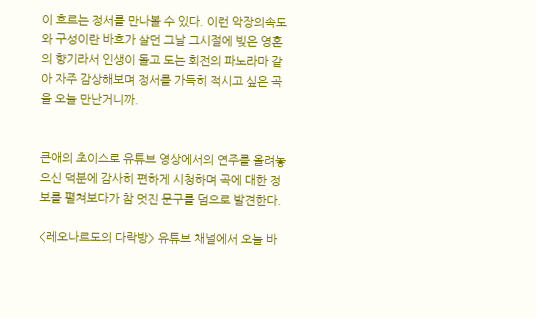이 흐르는 정서를 만나볼 수 있다. 이런 악장의속도와 구성이란 바흐가 살던 그날 그시절에 빚은 영혼의 향기라서 인생이 돌고 도는 회전의 파노라마 같아 자주 감상해보며 정서를 가득히 적시고 싶은 곡을 오늘 만난거니까.


큰애의 초이스로 유튜브 영상에서의 연주를 올려놓으신 덕분에 감사히 편하게 시청하며 곡에 대한 정보를 펼쳐보다가 참 멋진 문구를 덤으로 발견한다.

<레오나르도의 다락방> 유튜브 채널에서 오늘 바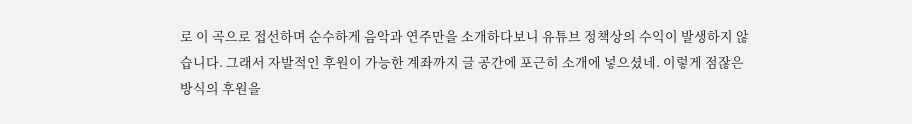로 이 곡으로 접선하며 순수하게 음악과 연주만을 소개하다보니 유튜브 정책상의 수익이 발생하지 않습니다. 그래서 자발적인 후원이 가능한 계좌까지 글 공간에 포근히 소개에 넣으셨네. 이렇게 점잖은 방식의 후원을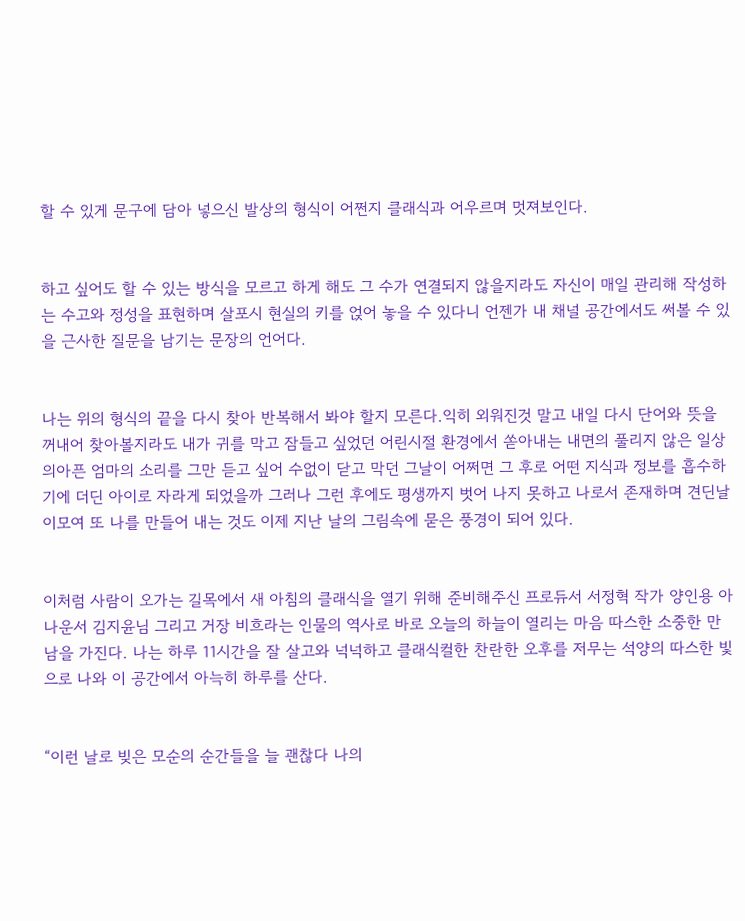할 수 있게 문구에 담아 넣으신 발상의 형식이 어쩐지 클래식과 어우르며 멋져보인다.


하고 싶어도 할 수 있는 방식을 모르고 하게 해도 그 수가 연결되지 않을지라도 자신이 매일 관리해 작성하는 수고와 정성을 표현하며 살포시 현실의 키를 얹어 놓을 수 있다니 언젠가 내 채널 공간에서도 써볼 수 있을 근사한 질문을 남기는 문장의 언어다.


나는 위의 형식의 끝을 다시 찾아 반복해서 봐야 할지 모른다.익히 외워진것 말고 내일 다시 단어와 뜻을 꺼내어 찾아볼지라도 내가 귀를 막고 잠들고 싶었던 어린시절 환경에서 쏟아내는 내면의 풀리지 않은 일상의아픈 엄마의 소리를 그만 듣고 싶어 수없이 닫고 막던 그날이 어쩌면 그 후로 어떤 지식과 정보를 흡수하기에 더딘 아이로 자라게 되었을까 그러나 그런 후에도 평생까지 벗어 나지 못하고 나로서 존재하며 견딘날이모여 또 나를 만들어 내는 것도 이제 지난 날의 그림속에 묻은 풍경이 되어 있다.


이처럼 사람이 오가는 길목에서 새 아침의 클래식을 열기 위해 준비해주신 프로듀서 서정혁 작가 양인용 아나운서 김지윤님 그리고 거장 비흐라는 인물의 역사로 바로 오늘의 하늘이 열리는 마음 따스한 소중한 만남을 가진다. 나는 하루 11시간을 잘 살고와 넉넉하고 클래식컬한 찬란한 오후를 저무는 석양의 따스한 빛으로 나와 이 공간에서 아늑히 하루를 산다.


“이런 날로 빚은 모순의 순간들을 늘 괜찮다 나의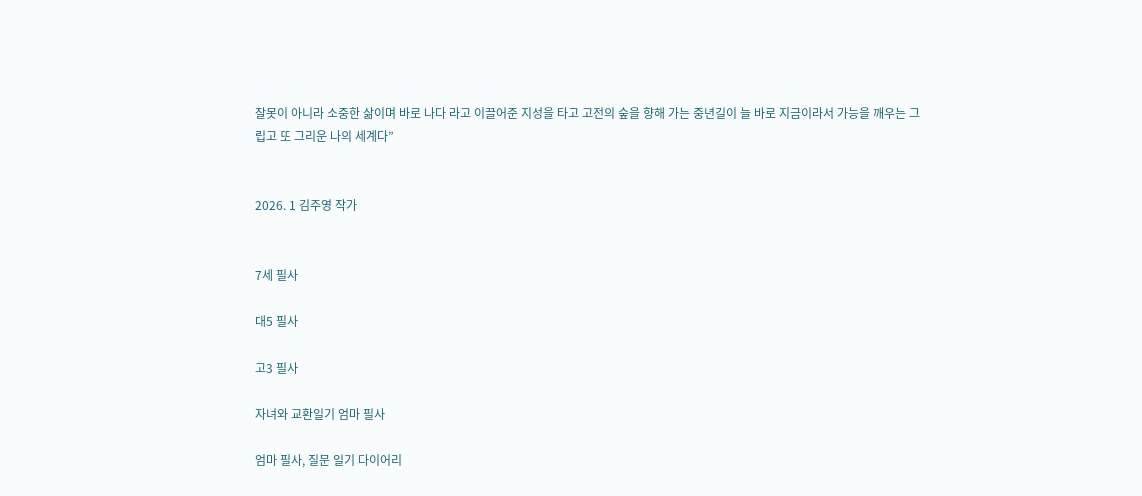잘못이 아니라 소중한 삶이며 바로 나다 라고 이끌어준 지성을 타고 고전의 숲을 향해 가는 중년길이 늘 바로 지금이라서 가능을 깨우는 그립고 또 그리운 나의 세계다”


2026. 1 김주영 작가


7세 필사

대5 필사

고3 필사

자녀와 교환일기 엄마 필사

엄마 필사, 질문 일기 다이어리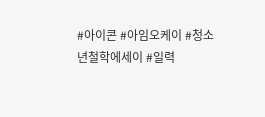#아이콘 #아임오케이 #청소년철학에세이 #일력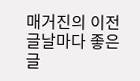매거진의 이전글날마다 좋은 글